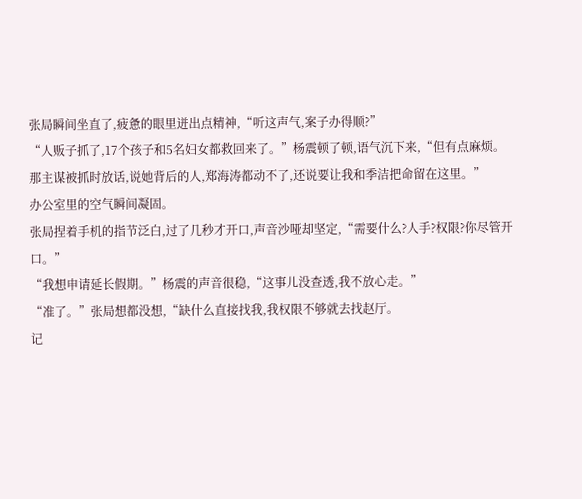张局瞬间坐直了,疲惫的眼里迸出点精神,“听这声气,案子办得顺?”
“人贩子抓了,17个孩子和5名妇女都救回来了。”杨震顿了顿,语气沉下来,“但有点麻烦。
那主谋被抓时放话,说她背后的人,郑海涛都动不了,还说要让我和季洁把命留在这里。”
办公室里的空气瞬间凝固。
张局捏着手机的指节泛白,过了几秒才开口,声音沙哑却坚定,“需要什么?人手?权限?你尽管开口。”
“我想申请延长假期。”杨震的声音很稳,“这事儿没查透,我不放心走。”
“准了。”张局想都没想,“缺什么直接找我,我权限不够就去找赵厅。
记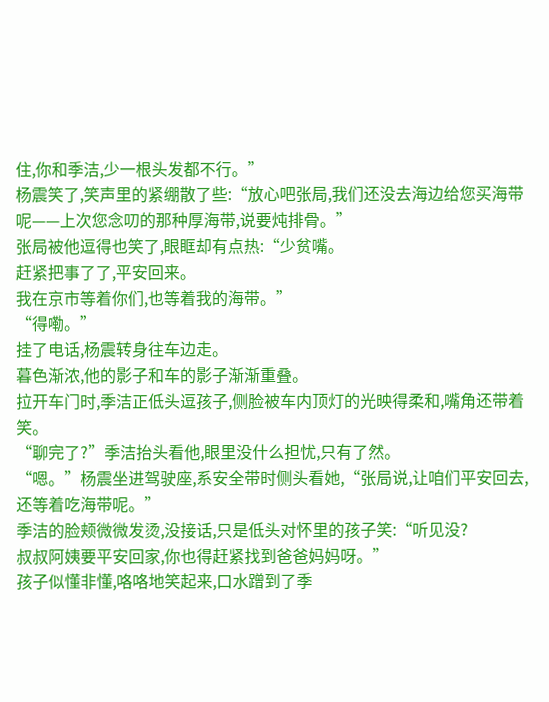住,你和季洁,少一根头发都不行。”
杨震笑了,笑声里的紧绷散了些:“放心吧张局,我们还没去海边给您买海带呢——上次您念叨的那种厚海带,说要炖排骨。”
张局被他逗得也笑了,眼眶却有点热:“少贫嘴。
赶紧把事了了,平安回来。
我在京市等着你们,也等着我的海带。”
“得嘞。”
挂了电话,杨震转身往车边走。
暮色渐浓,他的影子和车的影子渐渐重叠。
拉开车门时,季洁正低头逗孩子,侧脸被车内顶灯的光映得柔和,嘴角还带着笑。
“聊完了?”季洁抬头看他,眼里没什么担忧,只有了然。
“嗯。”杨震坐进驾驶座,系安全带时侧头看她,“张局说,让咱们平安回去,还等着吃海带呢。”
季洁的脸颊微微发烫,没接话,只是低头对怀里的孩子笑:“听见没?
叔叔阿姨要平安回家,你也得赶紧找到爸爸妈妈呀。”
孩子似懂非懂,咯咯地笑起来,口水蹭到了季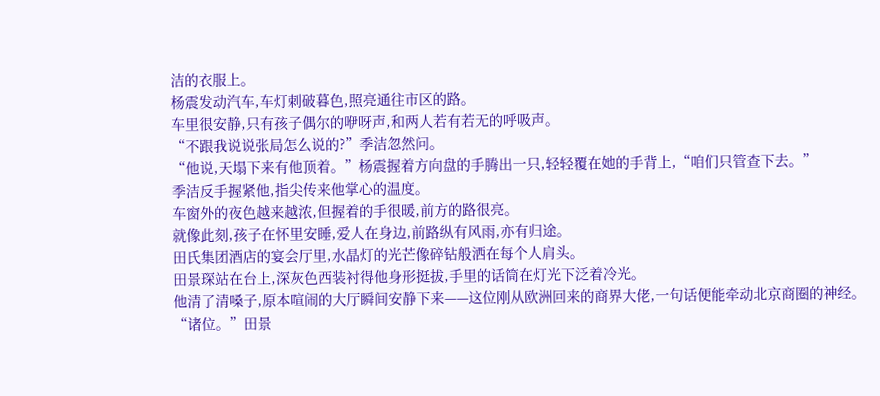洁的衣服上。
杨震发动汽车,车灯刺破暮色,照亮通往市区的路。
车里很安静,只有孩子偶尔的咿呀声,和两人若有若无的呼吸声。
“不跟我说说张局怎么说的?”季洁忽然问。
“他说,天塌下来有他顶着。”杨震握着方向盘的手腾出一只,轻轻覆在她的手背上,“咱们只管查下去。”
季洁反手握紧他,指尖传来他掌心的温度。
车窗外的夜色越来越浓,但握着的手很暖,前方的路很亮。
就像此刻,孩子在怀里安睡,爱人在身边,前路纵有风雨,亦有归途。
田氏集团酒店的宴会厅里,水晶灯的光芒像碎钻般洒在每个人肩头。
田景琛站在台上,深灰色西装衬得他身形挺拔,手里的话筒在灯光下泛着冷光。
他清了清嗓子,原本喧闹的大厅瞬间安静下来——这位刚从欧洲回来的商界大佬,一句话便能牵动北京商圈的神经。
“诸位。”田景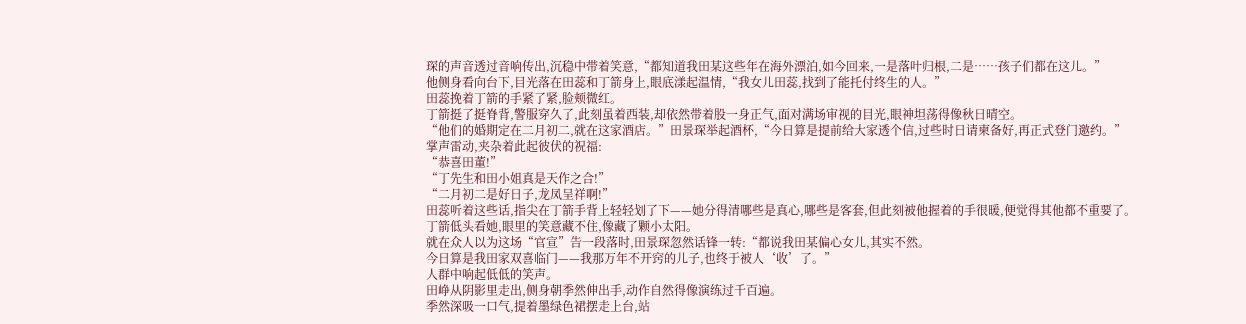琛的声音透过音响传出,沉稳中带着笑意,“都知道我田某这些年在海外漂泊,如今回来,一是落叶归根,二是……孩子们都在这儿。”
他侧身看向台下,目光落在田蕊和丁箭身上,眼底漾起温情,“我女儿田蕊,找到了能托付终生的人。”
田蕊挽着丁箭的手紧了紧,脸颊微红。
丁箭挺了挺脊背,警服穿久了,此刻虽着西装,却依然带着股一身正气,面对满场审视的目光,眼神坦荡得像秋日晴空。
“他们的婚期定在二月初二,就在这家酒店。”田景琛举起酒杯,“今日算是提前给大家透个信,过些时日请柬备好,再正式登门邀约。”
掌声雷动,夹杂着此起彼伏的祝福:
“恭喜田董!”
“丁先生和田小姐真是天作之合!”
“二月初二是好日子,龙凤呈祥啊!”
田蕊听着这些话,指尖在丁箭手背上轻轻划了下——她分得清哪些是真心,哪些是客套,但此刻被他握着的手很暖,便觉得其他都不重要了。
丁箭低头看她,眼里的笑意藏不住,像藏了颗小太阳。
就在众人以为这场“官宣”告一段落时,田景琛忽然话锋一转:“都说我田某偏心女儿,其实不然。
今日算是我田家双喜临门——我那万年不开窍的儿子,也终于被人‘收’了。”
人群中响起低低的笑声。
田峥从阴影里走出,侧身朝季然伸出手,动作自然得像演练过千百遍。
季然深吸一口气,提着墨绿色裙摆走上台,站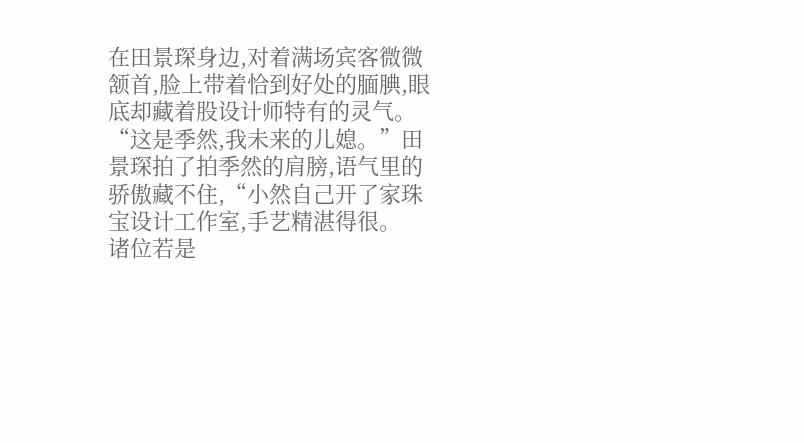在田景琛身边,对着满场宾客微微颔首,脸上带着恰到好处的腼腆,眼底却藏着股设计师特有的灵气。
“这是季然,我未来的儿媳。”田景琛拍了拍季然的肩膀,语气里的骄傲藏不住,“小然自己开了家珠宝设计工作室,手艺精湛得很。
诸位若是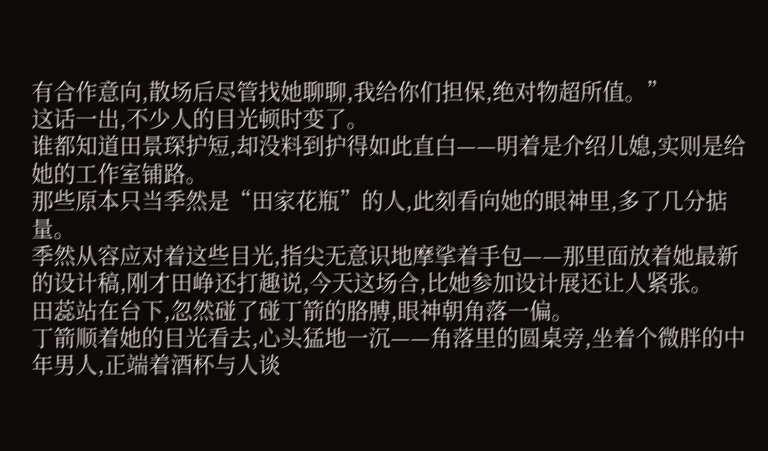有合作意向,散场后尽管找她聊聊,我给你们担保,绝对物超所值。”
这话一出,不少人的目光顿时变了。
谁都知道田景琛护短,却没料到护得如此直白——明着是介绍儿媳,实则是给她的工作室铺路。
那些原本只当季然是“田家花瓶”的人,此刻看向她的眼神里,多了几分掂量。
季然从容应对着这些目光,指尖无意识地摩挲着手包——那里面放着她最新的设计稿,刚才田峥还打趣说,今天这场合,比她参加设计展还让人紧张。
田蕊站在台下,忽然碰了碰丁箭的胳膊,眼神朝角落一偏。
丁箭顺着她的目光看去,心头猛地一沉——角落里的圆桌旁,坐着个微胖的中年男人,正端着酒杯与人谈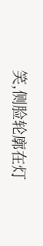笑,侧脸轮廓在灯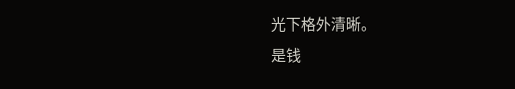光下格外清晰。
是钱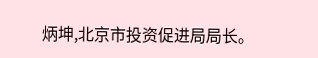炳坤,北京市投资促进局局长。